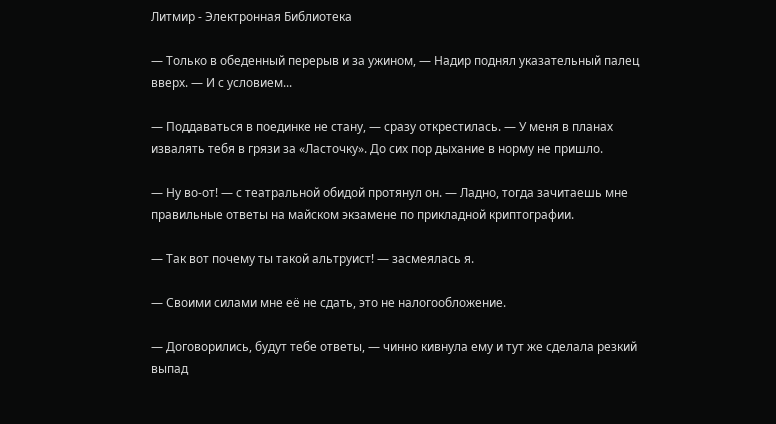Литмир - Электронная Библиотека

— Только в обеденный перерыв и за ужином, — Надир поднял указательный палец вверх. — И с условием...

— Поддаваться в поединке не стану, — сразу открестилась. — У меня в планах извалять тебя в грязи за «Ласточку». До сих пор дыхание в норму не пришло.

— Ну во-от! — с театральной обидой протянул он. — Ладно, тогда зачитаешь мне правильные ответы на майском экзамене по прикладной криптографии.

— Так вот почему ты такой альтруист! — засмеялась я.

— Своими силами мне её не сдать, это не налогообложение.

— Договорились, будут тебе ответы, — чинно кивнула ему и тут же сделала резкий выпад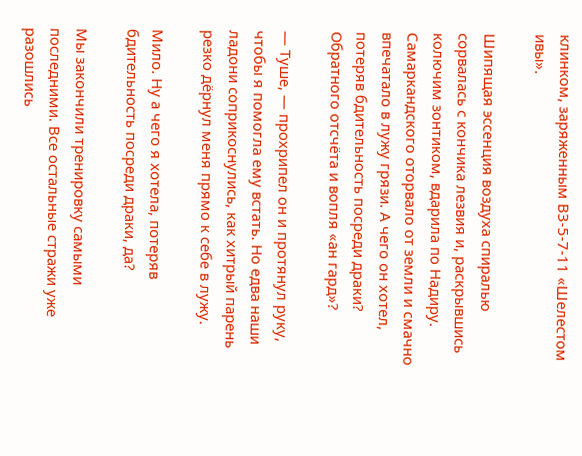клинком, заряженным ВЗ-5-7-11 «Шелестом ивы».

Шипящая эссенция воздуха спиралью сорвалась с кончика лезвия и, раскрывшись колючим зонтиком, вдарила по Надиру. Самаркандского оторвало от земли и смачно впечатало в лужу грязи. А чего он хотел, потеряв бдительность посреди драки? Обратного отсчёта и вопля «ан гард»?

— Туше, — прохрипел он и протянул руку, чтобы я помогла ему встать. Но едва наши ладони соприкоснулись, как хитрый парень резко дёрнул меня прямо к себе в лужу.

Мило. Ну а чего я хотела, потеряв бдительность посреди драки, да?

Мы закончили тренировку самыми последними. Все остальные стражи уже разошлись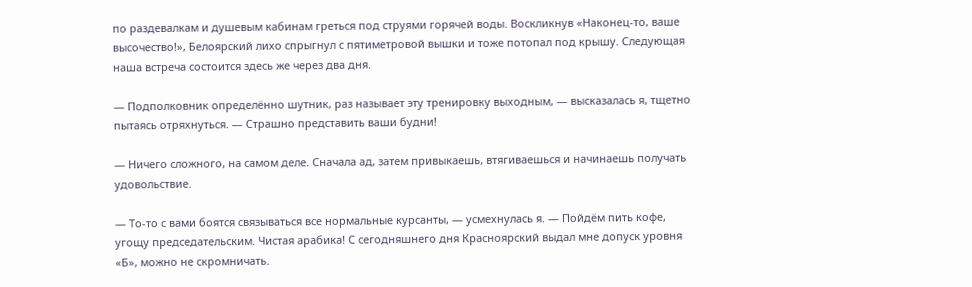по раздевалкам и душевым кабинам греться под струями горячей воды. Воскликнув «Наконец-то, ваше высочество!», Белоярский лихо спрыгнул с пятиметровой вышки и тоже потопал под крышу. Следующая наша встреча состоится здесь же через два дня.

— Подполковник определённо шутник, раз называет эту тренировку выходным, — высказалась я, тщетно пытаясь отряхнуться. — Страшно представить ваши будни!

— Ничего сложного, на самом деле. Сначала ад, затем привыкаешь, втягиваешься и начинаешь получать удовольствие.

— То-то с вами боятся связываться все нормальные курсанты, — усмехнулась я. — Пойдём пить кофе, угощу председательским. Чистая арабика! С сегодняшнего дня Красноярский выдал мне допуск уровня «Б», можно не скромничать.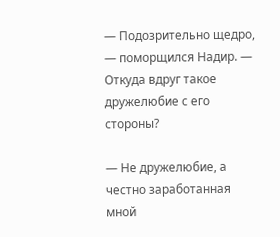— Подозрительно щедро, — поморщился Надир. — Откуда вдруг такое дружелюбие с его стороны?

— Не дружелюбие, а честно заработанная мной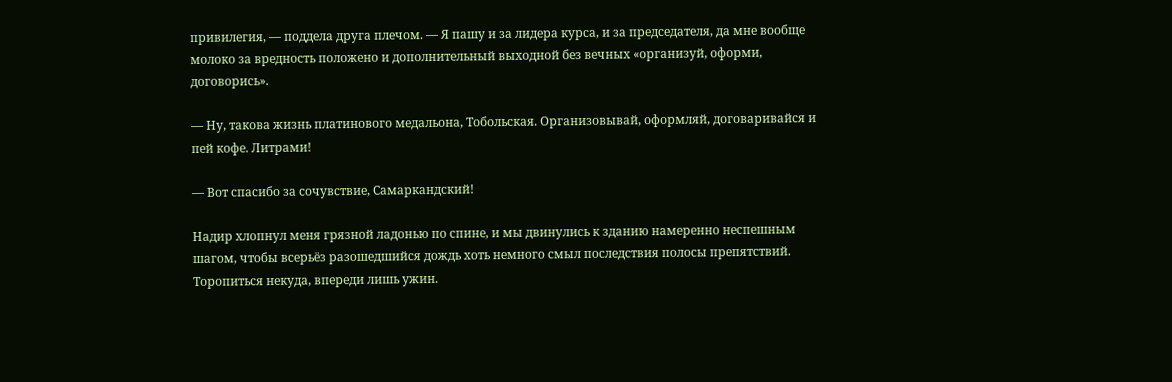привилегия, — поддела друга плечом. — Я пашу и за лидера курса, и за председателя, да мне вообще молоко за вредность положено и дополнительный выходной без вечных «организуй, оформи, договорись».

— Ну, такова жизнь платинового медальона, Тобольская. Организовывай, оформляй, договаривайся и пей кофе. Литрами!

— Вот спасибо за сочувствие, Самаркандский!

Надир хлопнул меня грязной ладонью по спине, и мы двинулись к зданию намеренно неспешным шагом, чтобы всерьёз разошедшийся дождь хоть немного смыл последствия полосы препятствий. Торопиться некуда, впереди лишь ужин.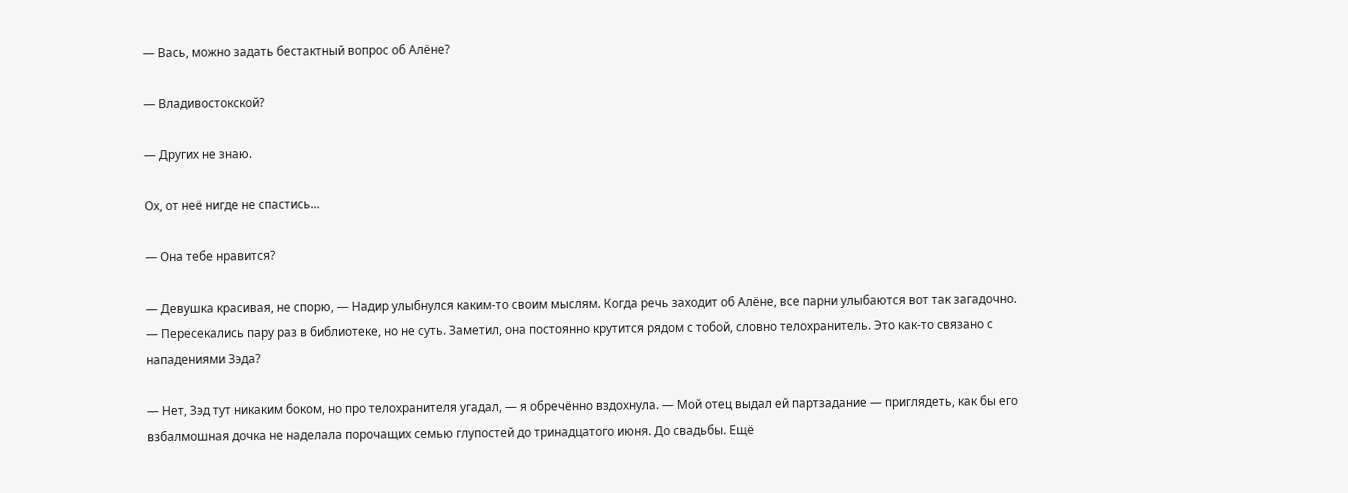— Вась, можно задать бестактный вопрос об Алёне?

— Владивостокской?

— Других не знаю.

Ох, от неё нигде не спастись...

— Она тебе нравится?

— Девушка красивая, не спорю, — Надир улыбнулся каким-то своим мыслям. Когда речь заходит об Алёне, все парни улыбаются вот так загадочно. — Пересекались пару раз в библиотеке, но не суть. Заметил, она постоянно крутится рядом с тобой, словно телохранитель. Это как-то связано с нападениями Зэда?

— Нет, Зэд тут никаким боком, но про телохранителя угадал, — я обречённо вздохнула. — Мой отец выдал ей партзадание — приглядеть, как бы его взбалмошная дочка не наделала порочащих семью глупостей до тринадцатого июня. До свадьбы. Ещё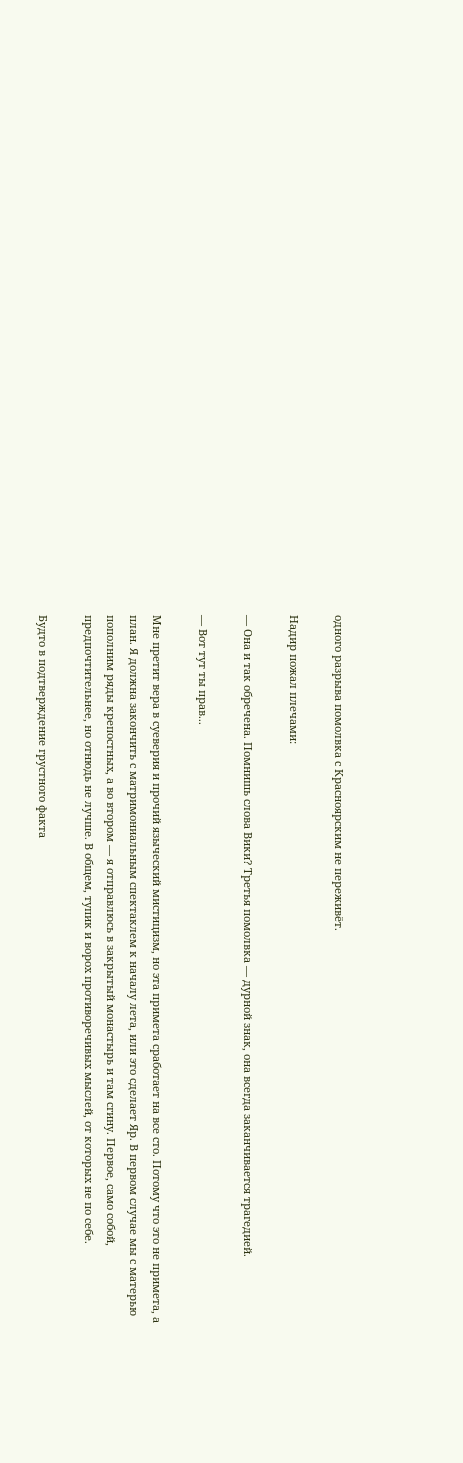одного разрыва помолвка с Красноярским не переживёт.

Надир пожал плечами:

— Она и так обречена. Помнишь слова Вики? Третья помолвка — дурной знак, она всегда заканчивается трагедией.

— Вот тут ты прав...

Мне претит вера в суеверия и прочий языческий мистицизм, но эта примета сработает на все сто. Потому что это не примета, а план. Я должна закончить с матримониальным спектаклем к началу лета, или это сделает Яр. В первом случае мы с матерью пополним ряды крепостных, а во втором — я отправлюсь в закрытый монастырь и там сгину. Первое, само собой, предпочтительнее, но отнюдь не лучше. В общем, тупик и ворох противоречивых мыслей, от которых не по себе.

Будто в подтверждение грустного факта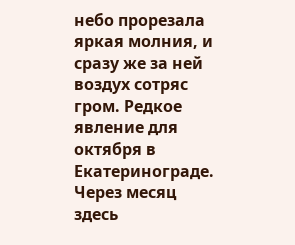небо прорезала яркая молния, и сразу же за ней воздух сотряс гром. Редкое явление для октября в Екатеринограде. Через месяц здесь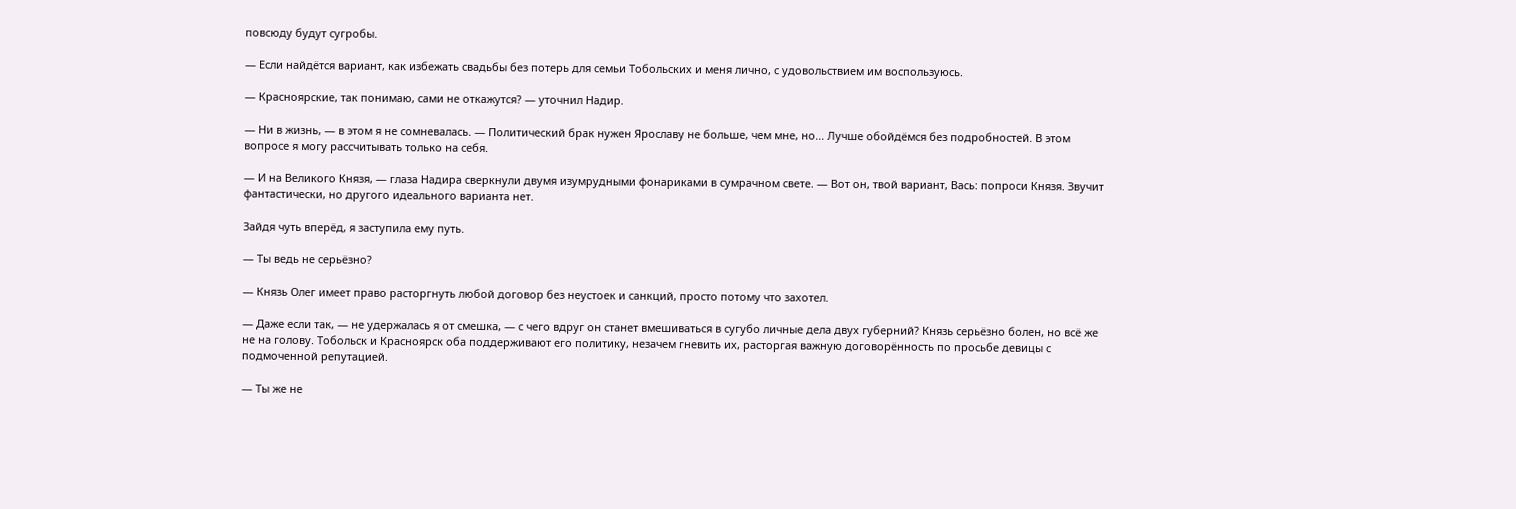повсюду будут сугробы.

— Если найдётся вариант, как избежать свадьбы без потерь для семьи Тобольских и меня лично, с удовольствием им воспользуюсь.

— Красноярские, так понимаю, сами не откажутся? — уточнил Надир.

— Ни в жизнь, — в этом я не сомневалась. — Политический брак нужен Ярославу не больше, чем мне, но... Лучше обойдёмся без подробностей. В этом вопросе я могу рассчитывать только на себя.

— И на Великого Князя, — глаза Надира сверкнули двумя изумрудными фонариками в сумрачном свете. — Вот он, твой вариант, Вась: попроси Князя. Звучит фантастически, но другого идеального варианта нет.

Зайдя чуть вперёд, я заступила ему путь.

— Ты ведь не серьёзно?

— Князь Олег имеет право расторгнуть любой договор без неустоек и санкций, просто потому что захотел.

— Даже если так, — не удержалась я от смешка, — с чего вдруг он станет вмешиваться в сугубо личные дела двух губерний? Князь серьёзно болен, но всё же не на голову. Тобольск и Красноярск оба поддерживают его политику, незачем гневить их, расторгая важную договорённость по просьбе девицы с подмоченной репутацией.

— Ты же не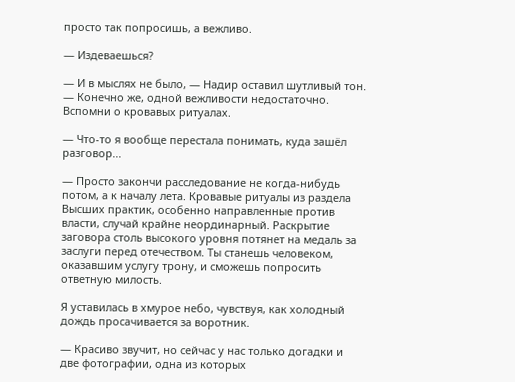просто так попросишь, а вежливо.

— Издеваешься?

— И в мыслях не было, — Надир оставил шутливый тон. — Конечно же, одной вежливости недостаточно. Вспомни о кровавых ритуалах.

— Что-то я вообще перестала понимать, куда зашёл разговор...

— Просто закончи расследование не когда-нибудь потом, а к началу лета. Кровавые ритуалы из раздела Высших практик, особенно направленные против власти, случай крайне неординарный. Раскрытие заговора столь высокого уровня потянет на медаль за заслуги перед отечеством. Ты станешь человеком, оказавшим услугу трону, и сможешь попросить ответную милость.

Я уставилась в хмурое небо, чувствуя, как холодный дождь просачивается за воротник.

— Красиво звучит, но сейчас у нас только догадки и две фотографии, одна из которых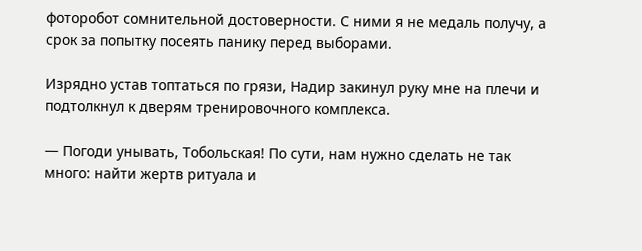фоторобот сомнительной достоверности. С ними я не медаль получу, а срок за попытку посеять панику перед выборами.

Изрядно устав топтаться по грязи, Надир закинул руку мне на плечи и подтолкнул к дверям тренировочного комплекса.

— Погоди унывать, Тобольская! По сути, нам нужно сделать не так много: найти жертв ритуала и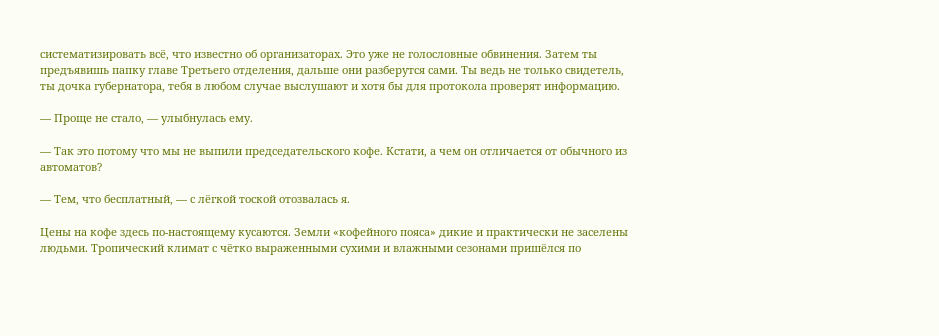систематизировать всё, что известно об организаторах. Это уже не голословные обвинения. Затем ты предъявишь папку главе Третьего отделения, дальше они разберутся сами. Ты ведь не только свидетель, ты дочка губернатора, тебя в любом случае выслушают и хотя бы для протокола проверят информацию.

— Проще не стало, — улыбнулась ему.

— Так это потому что мы не выпили председательского кофе. Кстати, а чем он отличается от обычного из автоматов?

— Тем, что бесплатный, — с лёгкой тоской отозвалась я.

Цены на кофе здесь по-настоящему кусаются. Земли «кофейного пояса» дикие и практически не заселены людьми. Тропический климат с чётко выраженными сухими и влажными сезонами пришёлся по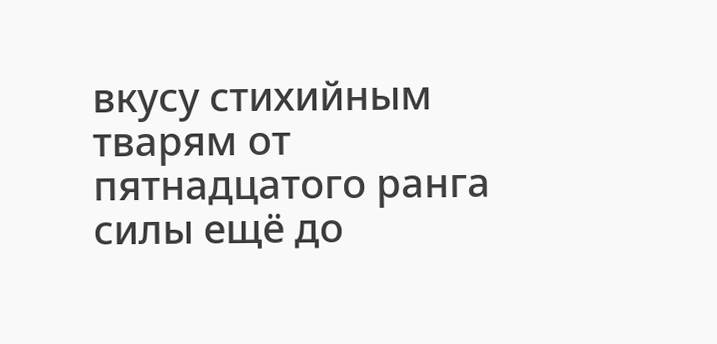вкусу стихийным тварям от пятнадцатого ранга силы ещё до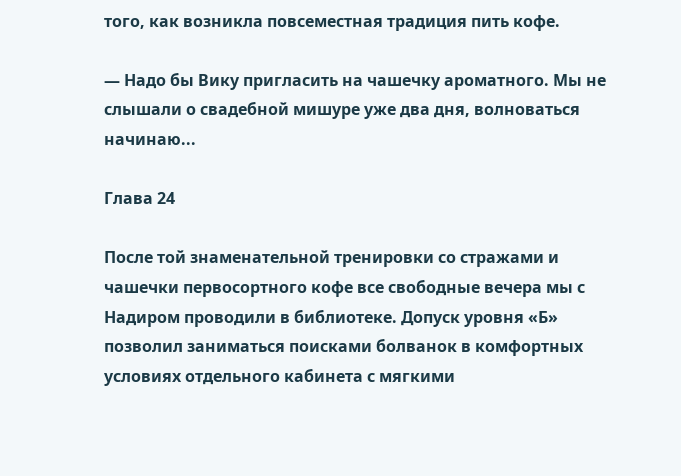того, как возникла повсеместная традиция пить кофе.

— Надо бы Вику пригласить на чашечку ароматного. Мы не слышали о свадебной мишуре уже два дня, волноваться начинаю...

Глава 24

После той знаменательной тренировки со стражами и чашечки первосортного кофе все свободные вечера мы с Надиром проводили в библиотеке. Допуск уровня «Б» позволил заниматься поисками болванок в комфортных условиях отдельного кабинета с мягкими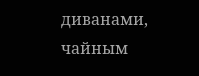диванами, чайным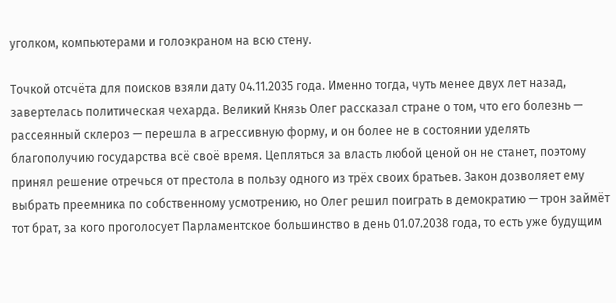уголком, компьютерами и голоэкраном на всю стену.

Точкой отсчёта для поисков взяли дату 04.11.2035 года. Именно тогда, чуть менее двух лет назад, завертелась политическая чехарда. Великий Князь Олег рассказал стране о том, что его болезнь — рассеянный склероз — перешла в агрессивную форму, и он более не в состоянии уделять благополучию государства всё своё время. Цепляться за власть любой ценой он не станет, поэтому принял решение отречься от престола в пользу одного из трёх своих братьев. Закон дозволяет ему выбрать преемника по собственному усмотрению, но Олег решил поиграть в демократию — трон займёт тот брат, за кого проголосует Парламентское большинство в день 01.07.2038 года, то есть уже будущим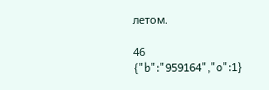летом.

46
{"b":"959164","o":1}